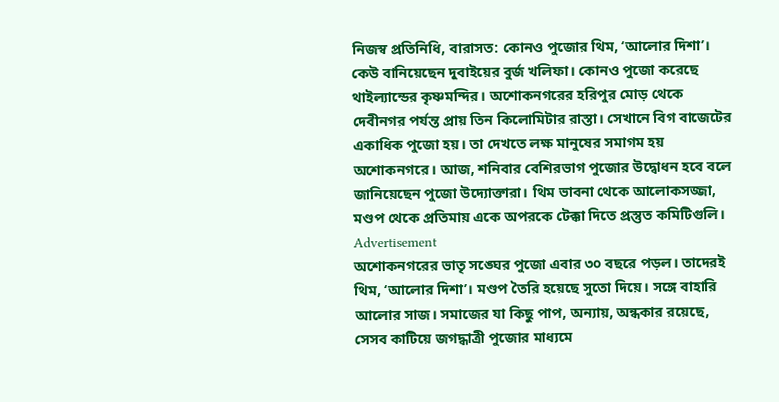নিজস্ব প্রতিনিধি, বারাসত: কোনও পুজোর থিম, ‘আলোর দিশা’। কেউ বানিয়েছেন দুবাইয়ের বুর্জ খলিফা। কোনও পুজো করেছে থাইল্যান্ডের কৃষ্ণমন্দির। অশোকনগরের হরিপুর মোড় থেকে দেবীনগর পর্যন্ত প্রায় তিন কিলোমিটার রাস্তা। সেখানে বিগ বাজেটের একাধিক পুজো হয়। তা দেখতে লক্ষ মানুষের সমাগম হয় অশোকনগরে। আজ, শনিবার বেশিরভাগ পুজোর উদ্বোধন হবে বলে জানিয়েছেন পুজো উদ্যোক্তারা। থিম ভাবনা থেকে আলোকসজ্জা, মণ্ডপ থেকে প্রতিমায় একে অপরকে টেক্কা দিতে প্রস্তুত কমিটিগুলি।
Advertisement
অশোকনগরের ভাতৃ সঙ্ঘের পুজো এবার ৩০ বছরে পড়ল। তাদেরই থিম, ‘আলোর দিশা’। মণ্ডপ তৈরি হয়েছে সুতো দিয়ে। সঙ্গে বাহারি আলোর সাজ। সমাজের যা কিছু পাপ, অন্যায়, অন্ধকার রয়েছে, সেসব কাটিয়ে জগদ্ধাত্রী পুজোর মাধ্যমে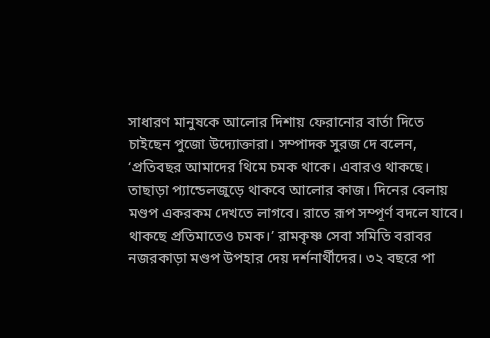সাধারণ মানুষকে আলোর দিশায় ফেরানোর বার্তা দিতে চাইছেন পুজো উদ্যোক্তারা। সম্পাদক সুরজ দে বলেন, ‘প্রতিবছর আমাদের থিমে চমক থাকে। এবারও থাকছে। তাছাড়া প্যান্ডেলজুড়ে থাকবে আলোর কাজ। দিনের বেলায় মণ্ডপ একরকম দেখতে লাগবে। রাতে রূপ সম্পূর্ণ বদলে যাবে। থাকছে প্রতিমাতেও চমক।’ রামকৃষ্ণ সেবা সমিতি বরাবর নজরকাড়া মণ্ডপ উপহার দেয় দর্শনার্থীদের। ৩২ বছরে পা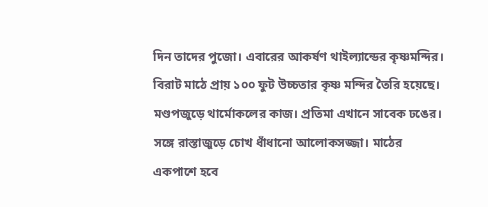দিন তাদের পুজো। এবারের আকর্ষণ থাইল্যান্ডের কৃষ্ণমন্দির। বিরাট মাঠে প্রায় ১০০ ফুট উচ্চতার কৃষ্ণ মন্দির তৈরি হয়েছে। মণ্ডপজুড়ে থার্মোকলের কাজ। প্রতিমা এখানে সাবেক ঢঙের। সঙ্গে রাস্তাজুড়ে চোখ ধাঁধানো আলোকসজ্জা। মাঠের একপাশে হবে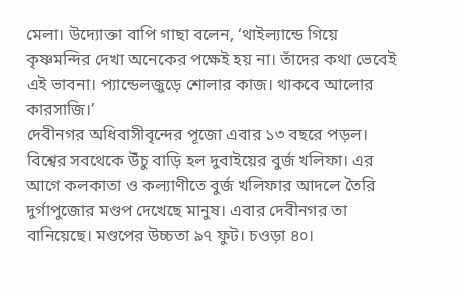মেলা। উদ্যোক্তা বাপি গাছা বলেন, ‘থাইল্যান্ডে গিয়ে কৃষ্ণমন্দির দেখা অনেকের পক্ষেই হয় না। তাঁদের কথা ভেবেই এই ভাবনা। প্যান্ডেলজুড়ে শোলার কাজ। থাকবে আলোর কারসাজি।’
দেবীনগর অধিবাসীবৃন্দের পূজো এবার ১৩ বছরে পড়ল। বিশ্বের সবথেকে উঁচু বাড়ি হল দুবাইয়ের বুর্জ খলিফা। এর আগে কলকাতা ও কল্যাণীতে বুর্জ খলিফার আদলে তৈরি দুর্গাপুজোর মণ্ডপ দেখেছে মানুষ। এবার দেবীনগর তা বানিয়েছে। মণ্ডপের উচ্চতা ৯৭ ফুট। চওড়া ৪০।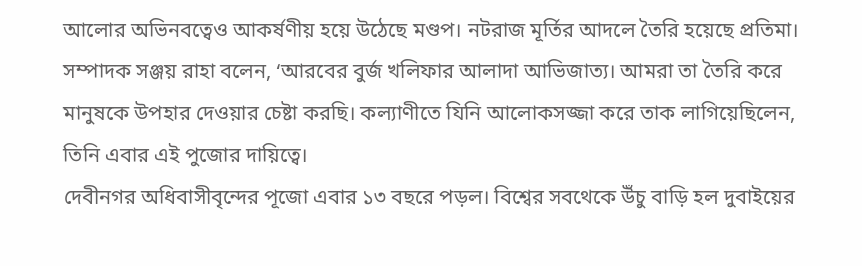আলোর অভিনবত্বেও আকর্ষণীয় হয়ে উঠেছে মণ্ডপ। নটরাজ মূর্তির আদলে তৈরি হয়েছে প্রতিমা। সম্পাদক সঞ্জয় রাহা বলেন, ‘আরবের বুর্জ খলিফার আলাদা আভিজাত্য। আমরা তা তৈরি করে মানুষকে উপহার দেওয়ার চেষ্টা করছি। কল্যাণীতে যিনি আলোকসজ্জা করে তাক লাগিয়েছিলেন, তিনি এবার এই পুজোর দায়িত্বে।
দেবীনগর অধিবাসীবৃন্দের পূজো এবার ১৩ বছরে পড়ল। বিশ্বের সবথেকে উঁচু বাড়ি হল দুবাইয়ের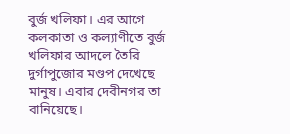বুর্জ খলিফা। এর আগে কলকাতা ও কল্যাণীতে বুর্জ খলিফার আদলে তৈরি দুর্গাপুজোর মণ্ডপ দেখেছে মানুষ। এবার দেবীনগর তা বানিয়েছে।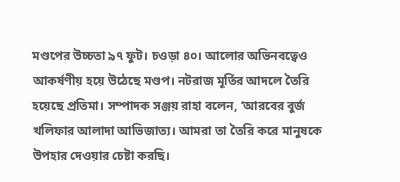মণ্ডপের উচ্চতা ৯৭ ফুট। চওড়া ৪০। আলোর অভিনবত্বেও আকর্ষণীয় হয়ে উঠেছে মণ্ডপ। নটরাজ মূর্তির আদলে তৈরি হয়েছে প্রতিমা। সম্পাদক সঞ্জয় রাহা বলেন, ‘আরবের বুর্জ খলিফার আলাদা আভিজাত্য। আমরা তা তৈরি করে মানুষকে উপহার দেওয়ার চেষ্টা করছি।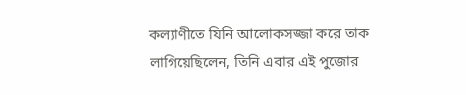কল্যাণীতে যিনি আলোকসজ্জা করে তাক লাগিয়েছিলেন, তিনি এবার এই পুজোর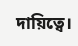দায়িত্বে।